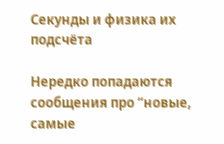Секунды и физика их подсчёта

Нередко попадаются сообщения про “новые, самые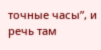точные часы”, и речь там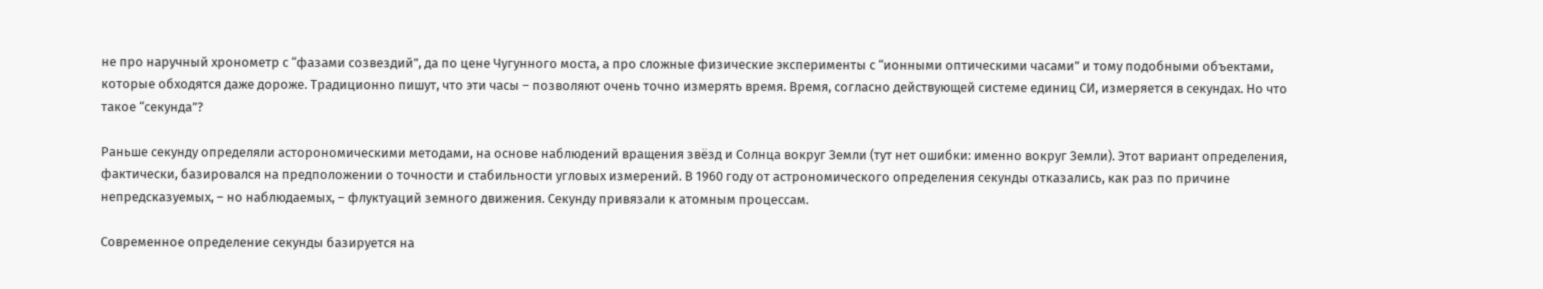не про наручный хронометр с “фазами созвездий”, да по цене Чугунного моста, а про сложные физические эксперименты с “ионными оптическими часами” и тому подобными объектами, которые обходятся даже дороже. Традиционно пишут, что эти часы – позволяют очень точно измерять время. Время, согласно действующей системе единиц СИ, измеряется в секундах. Но что такое “секунда”?

Раньше секунду определяли асторономическими методами, на основе наблюдений вращения звёзд и Солнца вокруг Земли (тут нет ошибки: именно вокруг Земли). Этот вариант определения, фактически, базировался на предположении о точности и стабильности угловых измерений. В 1960 году от астрономического определения секунды отказались, как раз по причине непредсказуемых, – но наблюдаемых, – флуктуаций земного движения. Секунду привязали к атомным процессам.

Современное определение секунды базируется на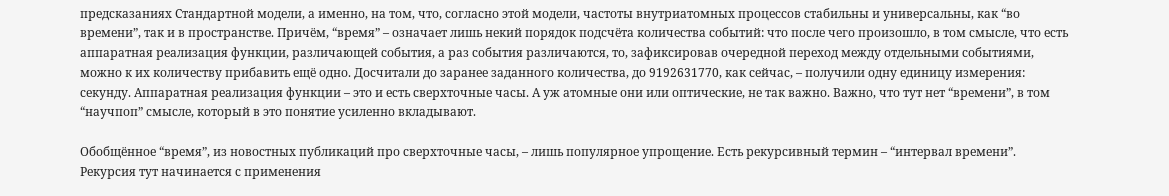предсказаниях Стандартной модели, а именно, на том, что, согласно этой модели, частоты внутриатомных процессов стабильны и универсальны, как “во времени”, так и в пространстве. Причём, “время” – означает лишь некий порядок подсчёта количества событий: что после чего произошло, в том смысле, что есть аппаратная реализация функции, различающей события, а раз события различаются, то, зафиксировав очередной переход между отдельными событиями, можно к их количеству прибавить ещё одно. Досчитали до заранее заданного количества, до 9192631770, как сейчас, – получили одну единицу измерения: секунду. Аппаратная реализация функции – это и есть сверхточные часы. А уж атомные они или оптические, не так важно. Важно, что тут нет “времени”, в том “научпоп” смысле, который в это понятие усиленно вкладывают.

Обобщённое “время”, из новостных публикаций про сверхточные часы, – лишь популярное упрощение. Есть рекурсивный термин – “интервал времени”. Рекурсия тут начинается с применения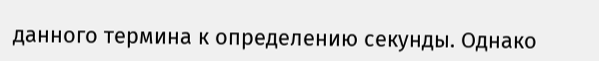данного термина к определению секунды. Однако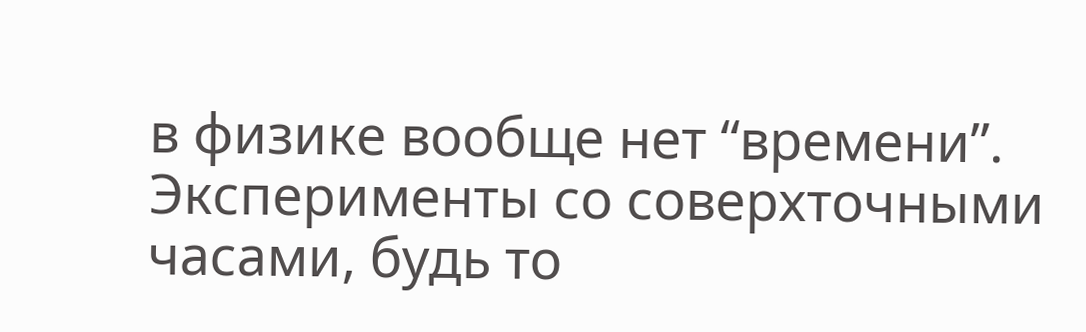в физике вообще нет “времени”. Эксперименты со соверхточными часами, будь то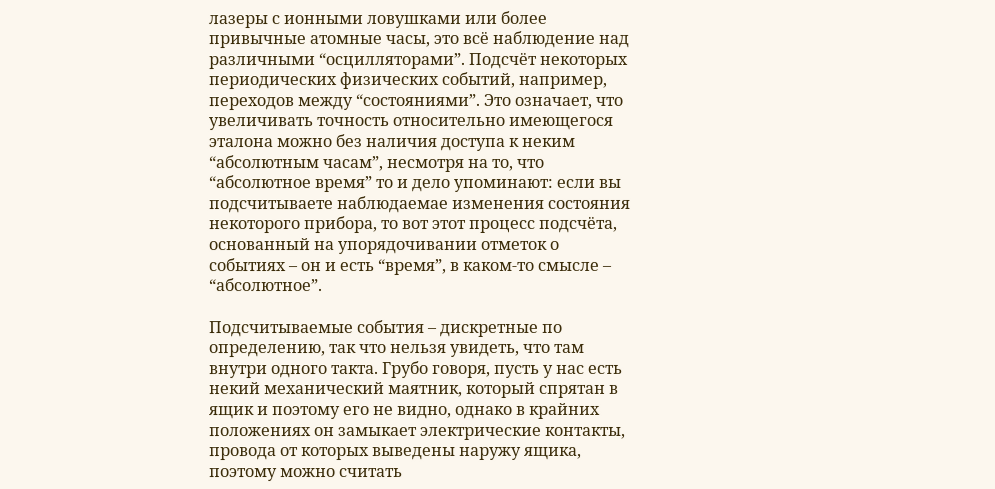лазеры с ионными ловушками или более привычные атомные часы, это всё наблюдение над различными “осцилляторами”. Подсчёт некоторых периодических физических событий, например, переходов между “состояниями”. Это означает, что увеличивать точность относительно имеющегося эталона можно без наличия доступа к неким “абсолютным часам”, несмотря на то, что “абсолютное время” то и дело упоминают: если вы подсчитываете наблюдаемае изменения состояния некоторого прибора, то вот этот процесс подсчёта, основанный на упорядочивании отметок о событиях – он и есть “время”, в каком-то смысле – “абсолютное”.

Подсчитываемые события – дискретные по определению, так что нельзя увидеть, что там внутри одного такта. Грубо говоря, пусть у нас есть некий механический маятник, который спрятан в ящик и поэтому его не видно, однако в крайних положениях он замыкает электрические контакты, провода от которых выведены наружу ящика, поэтому можно считать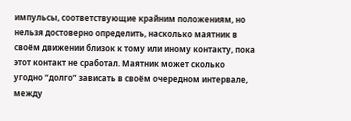импульсы, соответствующие крайним положениям, но нельзя достоверно определить, насколько маятник в своём движении близок к тому или иному контакту, пока этот контакт не сработал. Маятник может сколько угодно “долго” зависать в своём очередном интервале, между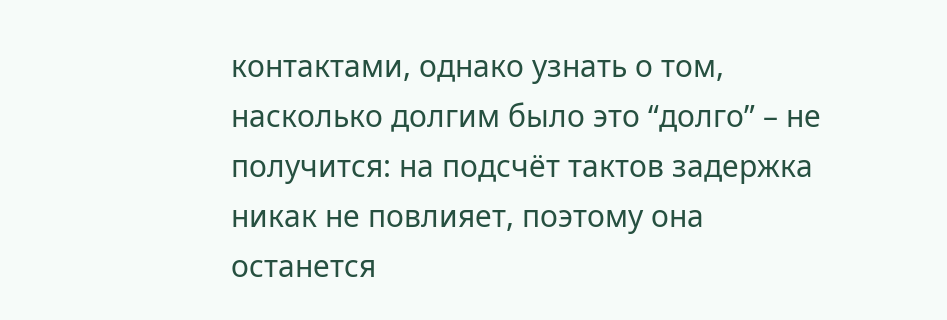контактами, однако узнать о том, насколько долгим было это “долго” – не получится: на подсчёт тактов задержка никак не повлияет, поэтому она останется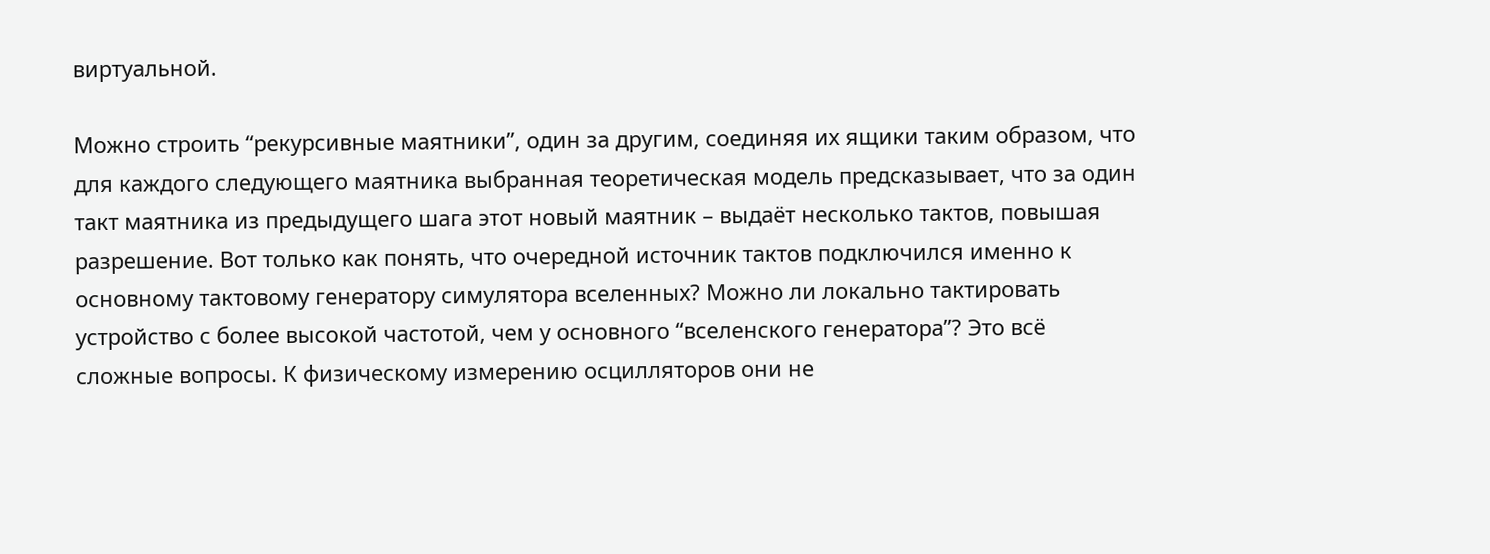виртуальной.

Можно строить “рекурсивные маятники”, один за другим, соединяя их ящики таким образом, что для каждого следующего маятника выбранная теоретическая модель предсказывает, что за один такт маятника из предыдущего шага этот новый маятник – выдаёт несколько тактов, повышая разрешение. Вот только как понять, что очередной источник тактов подключился именно к основному тактовому генератору симулятора вселенных? Можно ли локально тактировать устройство с более высокой частотой, чем у основного “вселенского генератора”? Это всё сложные вопросы. К физическому измерению осцилляторов они не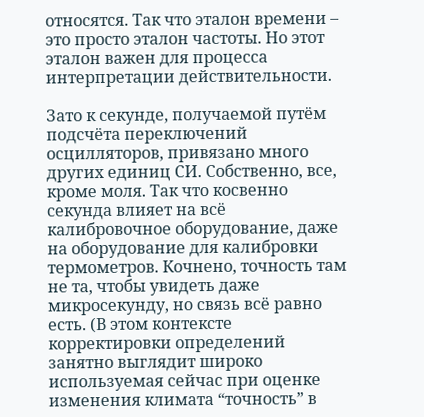относятся. Так что эталон времени – это просто эталон частоты. Но этот эталон важен для процесса интерпретации действительности.

Зато к секунде, получаемой путём подсчёта переключений осцилляторов, привязано много других единиц СИ. Собственно, все, кроме моля. Так что косвенно секунда влияет на всё калибровочное оборудование, даже на оборудование для калибровки термометров. Кочнено, точность там не та, чтобы увидеть даже микросекунду, но связь всё равно есть. (В этом контексте корректировки определений занятно выглядит широко используемая сейчас при оценке изменения климата “точность” в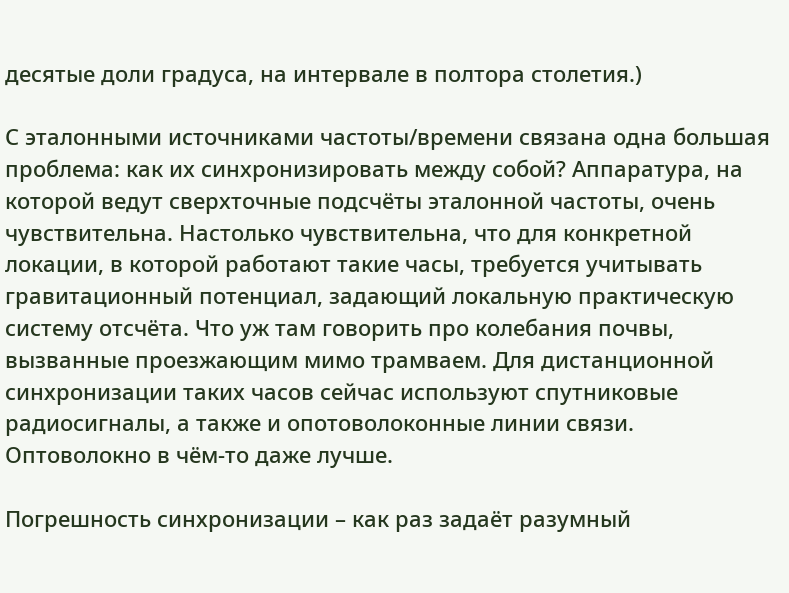десятые доли градуса, на интервале в полтора столетия.)

С эталонными источниками частоты/времени связана одна большая проблема: как их синхронизировать между собой? Аппаратура, на которой ведут сверхточные подсчёты эталонной частоты, очень чувствительна. Настолько чувствительна, что для конкретной локации, в которой работают такие часы, требуется учитывать гравитационный потенциал, задающий локальную практическую систему отсчёта. Что уж там говорить про колебания почвы, вызванные проезжающим мимо трамваем. Для дистанционной синхронизации таких часов сейчас используют спутниковые радиосигналы, а также и опотоволоконные линии связи. Оптоволокно в чём-то даже лучше.

Погрешность синхронизации – как раз задаёт разумный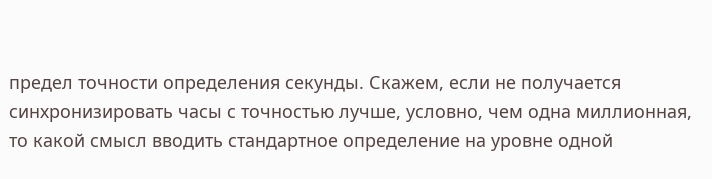предел точности определения секунды. Скажем, если не получается синхронизировать часы с точностью лучше, условно, чем одна миллионная, то какой смысл вводить стандартное определение на уровне одной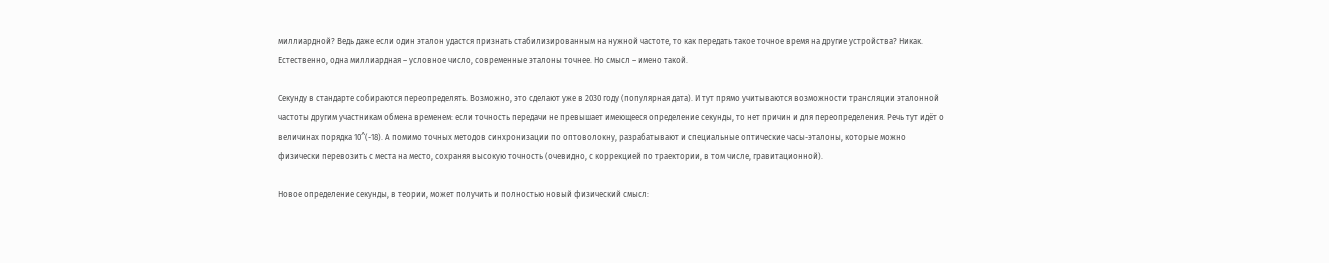миллиардной? Ведь даже если один эталон удастся признать стабилизированным на нужной частоте, то как передать такое точное время на другие устройства? Никак. Естественно, одна миллиардная – условное число, современные эталоны точнее. Но смысл – имено такой.

Секунду в стандарте собираются переопределять. Возможно, это сделают уже в 2030 году (популярная дата). И тут прямо учитываются возможности трансляции эталонной частоты другим участникам обмена временем: если точность передачи не превышает имеющееся определение секунды, то нет причин и для переопределения. Речь тут идёт о величинах порядка 10^(-18). А помимо точных методов синхронизации по оптоволокну, разрабатывают и специальные оптические часы-эталоны, которые можно физически перевозить с места на место, сохраняя высокую точность (очевидно, с коррекцией по траектории, в том числе, гравитационной).

Новое определение секунды, в теории, может получить и полностью новый физический смысл: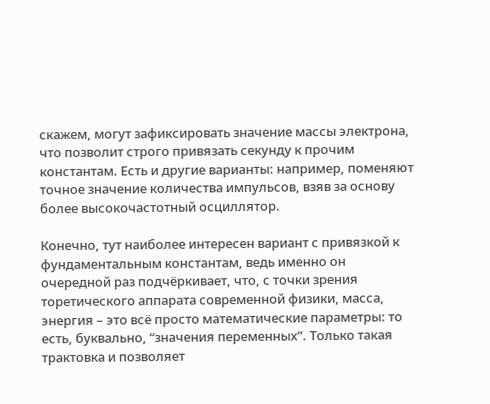скажем, могут зафиксировать значение массы электрона, что позволит строго привязать секунду к прочим константам. Есть и другие варианты: например, поменяют точное значение количества импульсов, взяв за основу более высокочастотный осциллятор.

Конечно, тут наиболее интересен вариант с привязкой к фундаментальным константам, ведь именно он очередной раз подчёркивает, что, с точки зрения торетического аппарата современной физики, масса, энергия – это всё просто математические параметры: то есть, буквально, “значения переменных”. Только такая трактовка и позволяет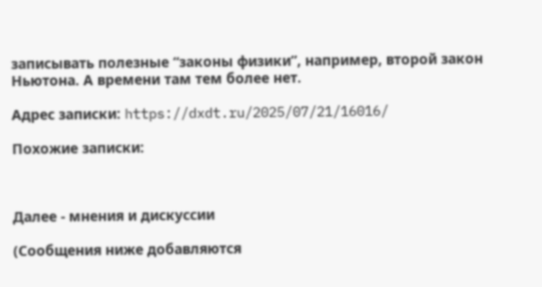записывать полезные “законы физики”, например, второй закон Ньютона. А времени там тем более нет.

Адрес записки: https://dxdt.ru/2025/07/21/16016/

Похожие записки:



Далее - мнения и дискуссии

(Сообщения ниже добавляются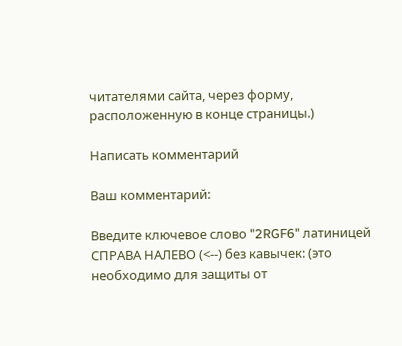читателями сайта, через форму, расположенную в конце страницы.)

Написать комментарий

Ваш комментарий:

Введите ключевое слово "2RGF6" латиницей СПРАВА НАЛЕВО (<--) без кавычек: (это необходимо для защиты от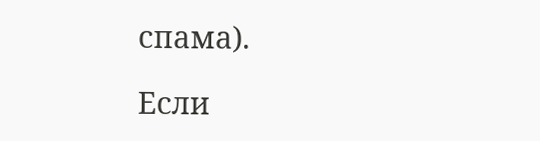спама).

Если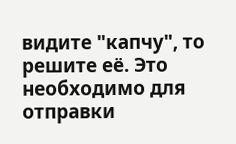видите "капчу", то решите её. Это необходимо для отправки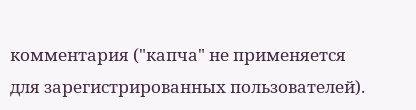комментария ("капча" не применяется для зарегистрированных пользователей).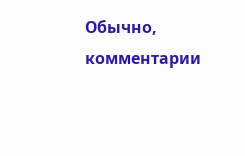Обычно, комментарии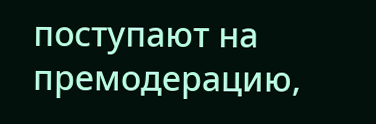поступают на премодерацию,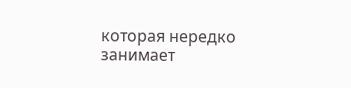которая нередко занимает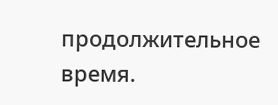продолжительное время.